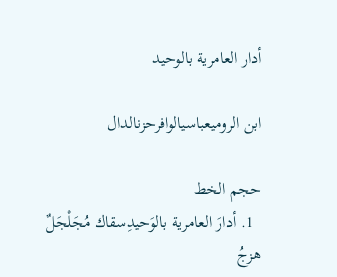أدار العامرية بالوحيد

ابن الروميعباسيالوافرحزنالدال

حجم الخط
  1. أدارَ العامرية بالوَحيدِسقاك مُجَلْجَلٌ هزجُ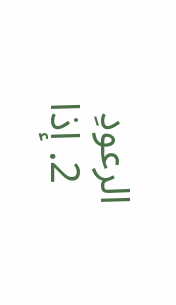الرعودِ
  2. إذا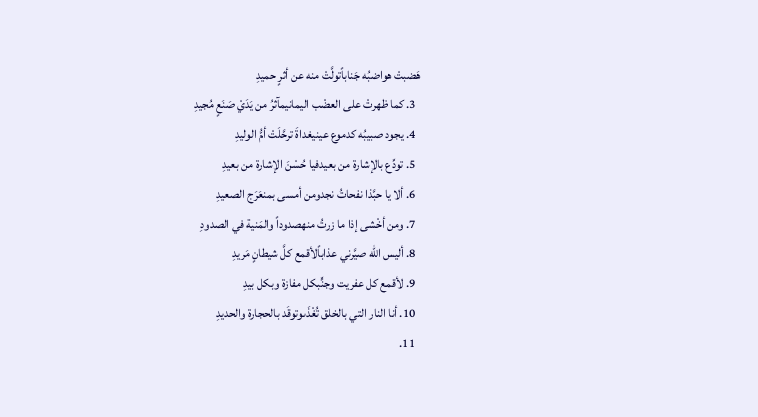هَضبتْ هواضبُه جَناباًتولَّتْ منه عن أثرٍ حميدِ
  3. كما ظهرتْ على العضْب اليمانيمآثرُ من يَدَيْ صَنَعٍ مُجيدِ
  4. يجود صبيبُه كدموع عينيغداةَ ترحَّلَتْ أمُّ الوليدِ
  5. تودِّع بالإشارة من بعيدفيا حُسْنَ الإشارة من بعيدِ
  6. ألا يا حبَّذا نفحاتُ نجدومن أمسى بمنعَرَج الصعيدِ
  7. ومن أخْشى إذا ما زرتُ منهصدوداً والمَنية في الصدودِ
  8. أليس اللّه صيَّرني عذاباًلأقمع كلَّ شيطانٍ مَريدِ
  9. لأقمع كل عفريت وجنٍّبكل مفازة وبكل بيدِ
  10. أنا النار التي بالخلق تُغْذَىوتوقَد بالحجارة والحديدِ
  11.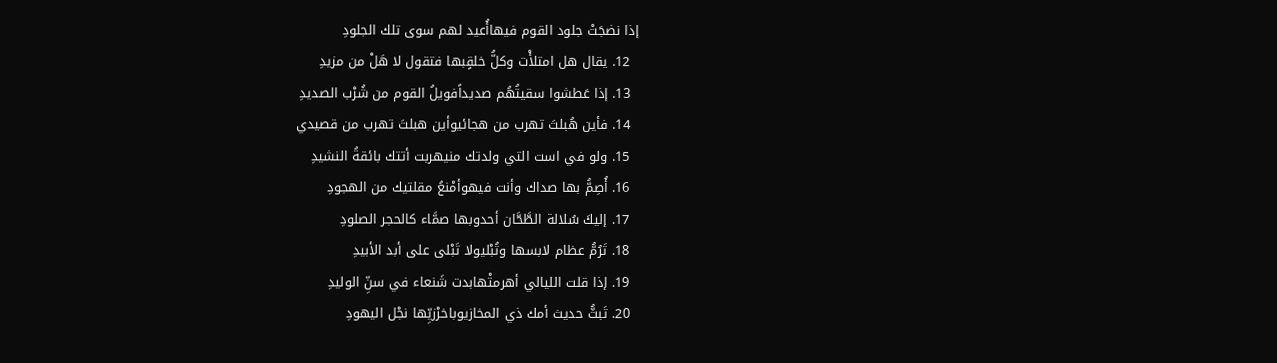إذا نضجَتْ جلود القوم فيهاأُعيد لهم سوى تلك الجلودِ
  12. يقال هل امتلأْت وكلُّ خلقٍبها فتقول لا هَلْ من مزيدِ
  13. إذا عَطشوا سقيتُهُم صديداًفويلُ القوم من شُرْب الصديدِ
  14. فأين هُبلتَ تهرب من هجائيوأين هبلتَ تهرب من قصيدي
  15. ولو في است التي ولدتك منيهربت أتتك بائقةُ النشيدِ
  16. أُصِمُّ بها صداك وأنت فيهوأمْنعُ مقلتيك من الهجودِ
  17. إليكَ سُلالة الطَّحَّان أحدوبها صمَّاء كالحجر الصلودِ
  18. تَرُمُّ عظام لابسها وتُبْليولا تَبْلى على أبد الأبيدِ
  19. إذا قلت الليالي أهرمتْهابدت شَنعاء في سنِّ الوليدِ
  20. تَبثُّ حديث أمك ذي المخازيوباخرْزيِّها نجْل اليهودِ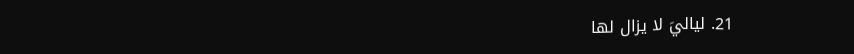21. لياليَ لا يزال لها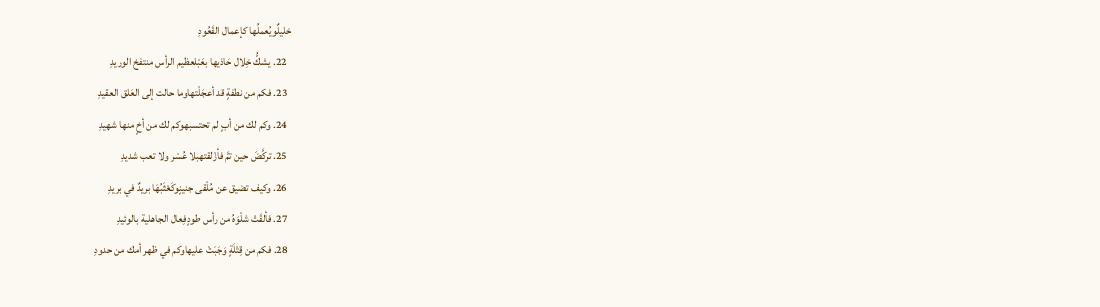خليلٌويُعملُها كإعمال القَعُودِ
  22. يشكُّ خِلال حَاذيها بعَبْلعظيم الرأس منتفخ الوريدِ
  23. فكم من نطفةٍ قد أعجَلْتهاوما حالت إلى العَلق العقيدِ
  24. وكم لك من أبٍ لم تحتسبهوكم لك من أخٍ منها شهيدِ
  25. تركَّضَ حين تمَّ فأزْلقتهبلا عُسْر ولا تعب شديدِ
  26. وكيف تضيق عن مُلْقى جنينٍوكَعْثَبُهَا بريدٌ في بريدِ
  27. فألقَتْ شلْوَهُ من رأس طودٍفِعال الجاهلية بالوئيدِ
  28. فكم من قِتْلَةٍ وَجَبَتْ عليهاوكم في ظهر أمك من حدودِ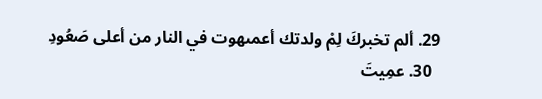29. ألم تخبركَ لِمْ ولدتك أعمىهوت في النار من أعلى صَعُودِ
  30. عمِيتَ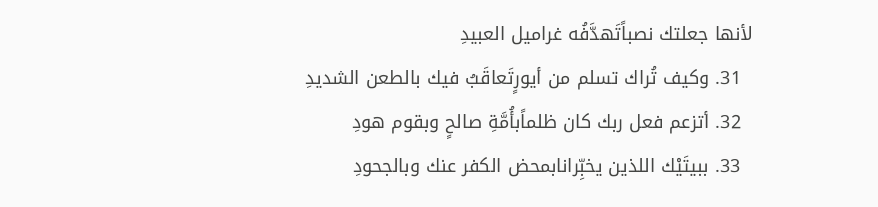لأنها جعلتك نصباًتَهدَّفُه غراميل العبيدِ
  31. وكيف تُراك تسلم من أيورٍتَعاقَبُ فيك بالطعن الشديدِ
  32. أتزعم فعل ربك كان ظلماًبأُمَّةِ صالحٍ وبقوم هودِ
  33. ببيتَيْك اللذين يخبِّرانابمحض الكفر عنك وبالجحودِ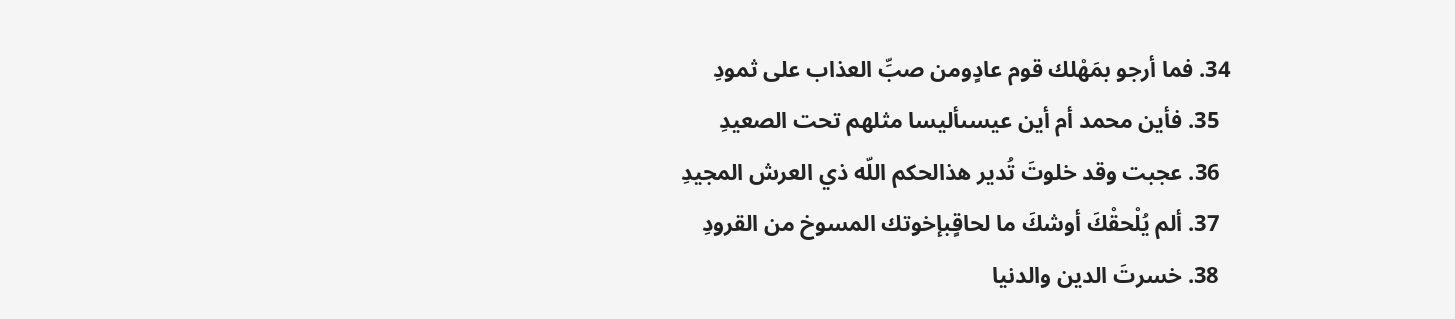34. فما أرجو بمَهْلك قوم عادٍومن صبِّ العذاب على ثمودِ
  35. فأين محمد أم أين عيسىأليسا مثلهم تحت الصعيدِ
  36. عجبت وقد خلوتَ تُدير هذالحكم اللّه ذي العرش المجيدِ
  37. ألم يُلْحقْكَ أوشكَ ما لحاقٍبإخوتك المسوخ من القرودِ
  38. خسرتَ الدين والدنيا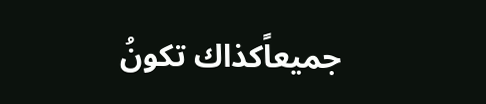جميعاًكذاك تكونُ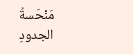مَنْحَسةُ الجدودِ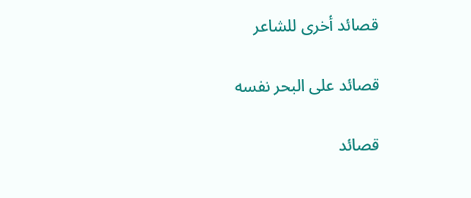قصائد أخرى للشاعر

قصائد على البحر نفسه

قصائد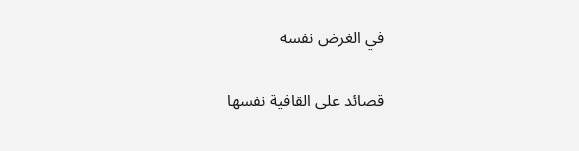في الغرض نفسه

قصائد على القافية نفسها